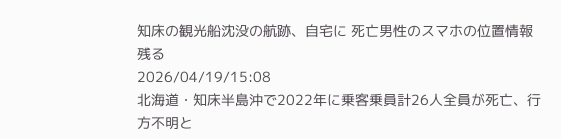知床の観光船沈没の航跡、自宅に 死亡男性のスマホの位置情報残る
2026/04/19/15:08
北海道・知床半島沖で2022年に乗客乗員計26人全員が死亡、行方不明と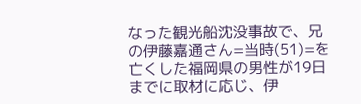なった観光船沈没事故で、兄の伊藤嘉通さん=当時(51)=を亡くした福岡県の男性が19日までに取材に応じ、伊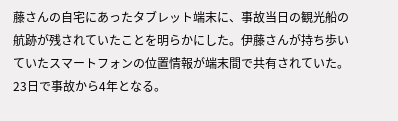藤さんの自宅にあったタブレット端末に、事故当日の観光船の航跡が残されていたことを明らかにした。伊藤さんが持ち歩いていたスマートフォンの位置情報が端末間で共有されていた。23日で事故から4年となる。